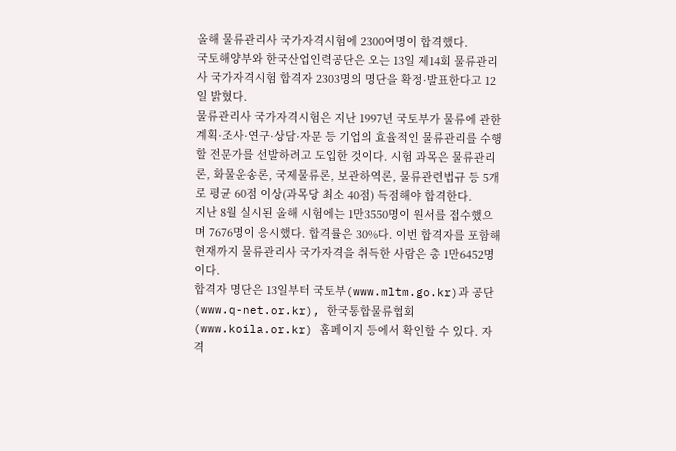올해 물류관리사 국가자격시험에 2300여명이 합격했다.
국토해양부와 한국산업인력공단은 오는 13일 제14회 물류관리사 국가자격시험 합격자 2303명의 명단을 확정·발표한다고 12일 밝혔다.
물류관리사 국가자격시험은 지난 1997년 국토부가 물류에 관한 계획·조사·연구·상담·자문 등 기업의 효율적인 물류관리를 수행할 전문가를 선발하려고 도입한 것이다. 시험 과목은 물류관리론, 화물운송론, 국제물류론, 보관하역론, 물류관련법규 등 5개로 평균 60점 이상(과목당 최소 40점) 득점해야 합격한다.
지난 8월 실시된 올해 시험에는 1만3550명이 원서를 접수했으며 7676명이 응시했다. 합격률은 30%다. 이번 합격자를 포함해 현재까지 물류관리사 국가자격을 취득한 사람은 총 1만6452명이다.
합격자 명단은 13일부터 국토부(www.mltm.go.kr)과 공단(www.q-net.or.kr), 한국통합물류협회(www.koila.or.kr) 홈페이지 등에서 확인할 수 있다. 자격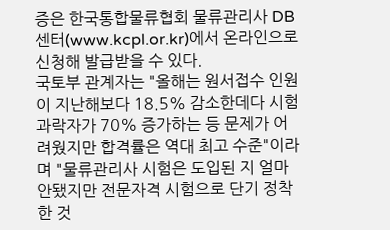증은 한국통합물류협회 물류관리사 DB센터(www.kcpl.or.kr)에서 온라인으로 신청해 발급받을 수 있다.
국토부 관계자는 "올해는 원서접수 인원이 지난해보다 18.5% 감소한데다 시험 과락자가 70% 증가하는 등 문제가 어려웠지만 합격률은 역대 최고 수준"이라며 "물류관리사 시험은 도입된 지 얼마 안됐지만 전문자격 시험으로 단기 정착한 것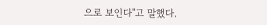으로 보인다"고 말했다.